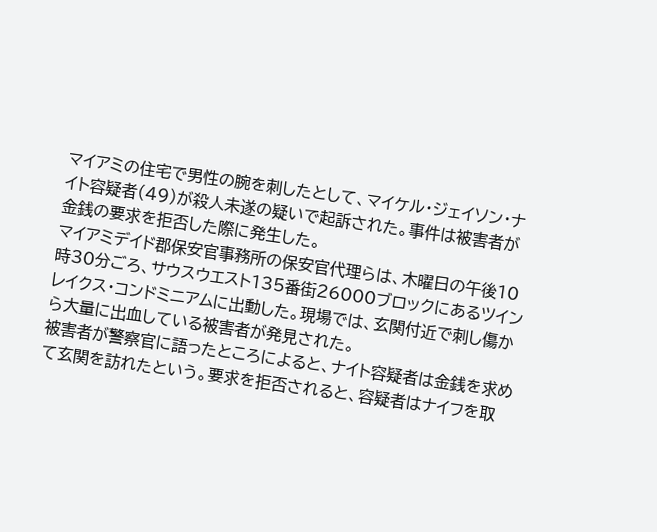マイアミの住宅で男性の腕を刺したとして、マイケル・ジェイソン・ナイト容疑者(49)が殺人未遂の疑いで起訴された。事件は被害者が金銭の要求を拒否した際に発生した。
マイアミデイド郡保安官事務所の保安官代理らは、木曜日の午後10時30分ごろ、サウスウエスト135番街26000ブロックにあるツインレイクス・コンドミニアムに出動した。現場では、玄関付近で刺し傷から大量に出血している被害者が発見された。
被害者が警察官に語ったところによると、ナイト容疑者は金銭を求めて玄関を訪れたという。要求を拒否されると、容疑者はナイフを取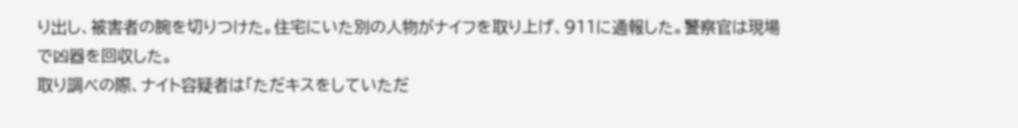り出し、被害者の腕を切りつけた。住宅にいた別の人物がナイフを取り上げ、911に通報した。警察官は現場で凶器を回収した。
取り調べの際、ナイト容疑者は「ただキスをしていただ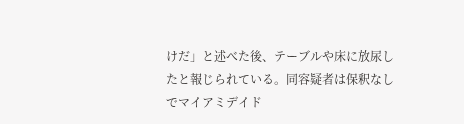けだ」と述べた後、テーブルや床に放尿したと報じられている。同容疑者は保釈なしでマイアミデイド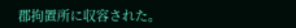郡拘置所に収容された。